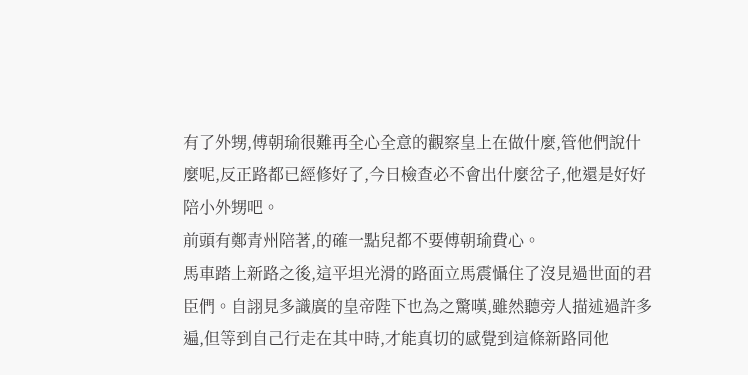有了外甥,傅朝瑜很難再全心全意的觀察皇上在做什麼,管他們說什麼呢,反正路都已經修好了,今日檢查必不會出什麼岔子,他還是好好陪小外甥吧。
前頭有鄭青州陪著,的確一點兒都不要傅朝瑜費心。
馬車踏上新路之後,這平坦光滑的路面立馬震懾住了沒見過世面的君臣們。自詡見多識廣的皇帝陛下也為之驚嘆,雖然聽旁人描述過許多遍,但等到自己行走在其中時,才能真切的感覺到這條新路同他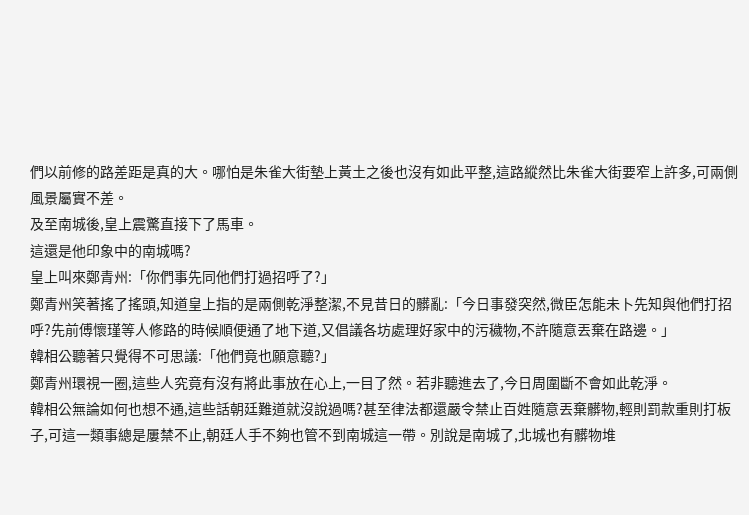們以前修的路差距是真的大。哪怕是朱雀大街墊上黃土之後也沒有如此平整,這路縱然比朱雀大街要窄上許多,可兩側風景屬實不差。
及至南城後,皇上震驚直接下了馬車。
這還是他印象中的南城嗎?
皇上叫來鄭青州:「你們事先同他們打過招呼了?」
鄭青州笑著搖了搖頭,知道皇上指的是兩側乾淨整潔,不見昔日的髒亂:「今日事發突然,微臣怎能未卜先知與他們打招呼?先前傅懷瑾等人修路的時候順便通了地下道,又倡議各坊處理好家中的污穢物,不許隨意丟棄在路邊。」
韓相公聽著只覺得不可思議:「他們竟也願意聽?」
鄭青州環視一圈,這些人究竟有沒有將此事放在心上,一目了然。若非聽進去了,今日周圍斷不會如此乾淨。
韓相公無論如何也想不通,這些話朝廷難道就沒說過嗎?甚至律法都還嚴令禁止百姓隨意丟棄髒物,輕則罰款重則打板子,可這一類事總是屢禁不止,朝廷人手不夠也管不到南城這一帶。別說是南城了,北城也有髒物堆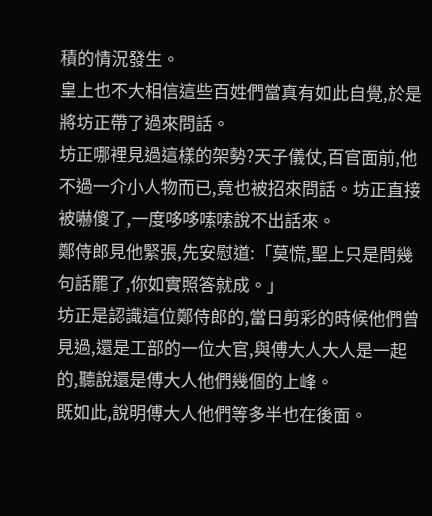積的情況發生。
皇上也不大相信這些百姓們當真有如此自覺,於是將坊正帶了過來問話。
坊正哪裡見過這樣的架勢?天子儀仗,百官面前,他不過一介小人物而已,竟也被招來問話。坊正直接被嚇傻了,一度哆哆嗦嗦說不出話來。
鄭侍郎見他緊張,先安慰道:「莫慌,聖上只是問幾句話罷了,你如實照答就成。」
坊正是認識這位鄭侍郎的,當日剪彩的時候他們曾見過,還是工部的一位大官,與傅大人大人是一起的,聽說還是傅大人他們幾個的上峰。
既如此,說明傅大人他們等多半也在後面。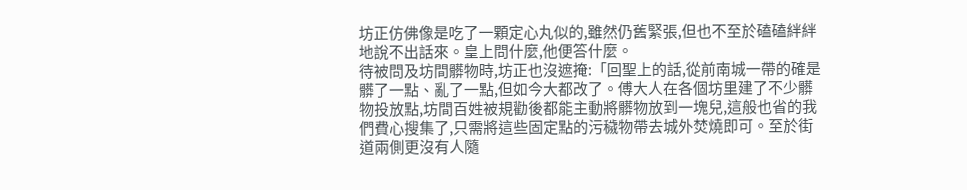坊正仿佛像是吃了一顆定心丸似的,雖然仍舊緊張,但也不至於磕磕絆絆地說不出話來。皇上問什麼,他便答什麼。
待被問及坊間髒物時,坊正也沒遮掩:「回聖上的話,從前南城一帶的確是髒了一點、亂了一點,但如今大都改了。傅大人在各個坊里建了不少髒物投放點,坊間百姓被規勸後都能主動將髒物放到一塊兒,這般也省的我們費心搜集了,只需將這些固定點的污穢物帶去城外焚燒即可。至於街道兩側更沒有人隨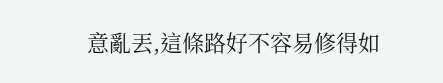意亂丟,這條路好不容易修得如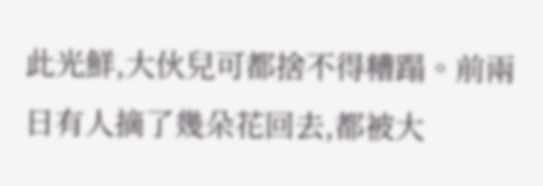此光鮮,大伙兒可都捨不得糟蹋。前兩日有人摘了幾朵花回去,都被大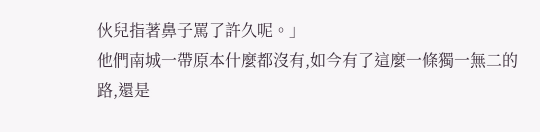伙兒指著鼻子罵了許久呢。」
他們南城一帶原本什麼都沒有,如今有了這麼一條獨一無二的路,還是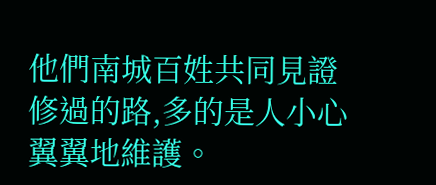他們南城百姓共同見證修過的路,多的是人小心翼翼地維護。